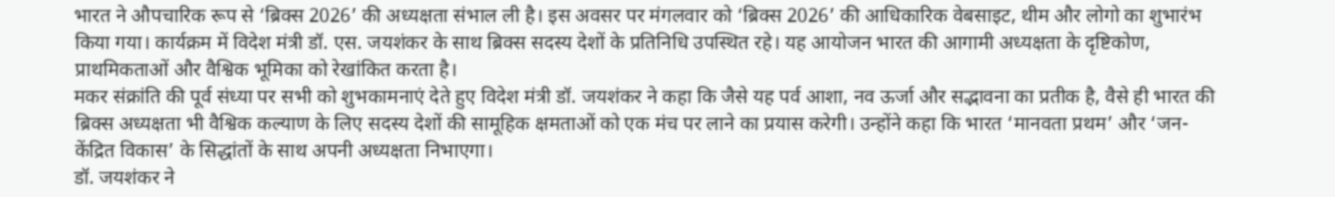भारत ने औपचारिक रूप से ‘ब्रिक्स 2026’ की अध्यक्षता संभाल ली है। इस अवसर पर मंगलवार को ‘ब्रिक्स 2026’ की आधिकारिक वेबसाइट, थीम और लोगो का शुभारंभ किया गया। कार्यक्रम में विदेश मंत्री डॉ. एस. जयशंकर के साथ ब्रिक्स सदस्य देशों के प्रतिनिधि उपस्थित रहे। यह आयोजन भारत की आगामी अध्यक्षता के दृष्टिकोण, प्राथमिकताओं और वैश्विक भूमिका को रेखांकित करता है।
मकर संक्रांति की पूर्व संध्या पर सभी को शुभकामनाएं देते हुए विदेश मंत्री डॉ. जयशंकर ने कहा कि जैसे यह पर्व आशा, नव ऊर्जा और सद्भावना का प्रतीक है, वैसे ही भारत की ब्रिक्स अध्यक्षता भी वैश्विक कल्याण के लिए सदस्य देशों की सामूहिक क्षमताओं को एक मंच पर लाने का प्रयास करेगी। उन्होंने कहा कि भारत ‘मानवता प्रथम’ और ‘जन-केंद्रित विकास’ के सिद्धांतों के साथ अपनी अध्यक्षता निभाएगा।
डॉ. जयशंकर ने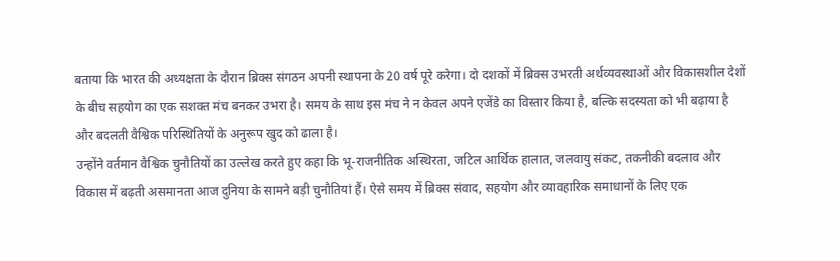बताया कि भारत की अध्यक्षता के दौरान ब्रिक्स संगठन अपनी स्थापना के 20 वर्ष पूरे करेगा। दो दशकों में ब्रिक्स उभरती अर्थव्यवस्थाओं और विकासशील देशों के बीच सहयोग का एक सशक्त मंच बनकर उभरा है। समय के साथ इस मंच ने न केवल अपने एजेंडे का विस्तार किया है, बल्कि सदस्यता को भी बढ़ाया है और बदलती वैश्विक परिस्थितियों के अनुरूप खुद को ढाला है।
उन्होंने वर्तमान वैश्विक चुनौतियों का उल्लेख करते हुए कहा कि भू-राजनीतिक अस्थिरता, जटिल आर्थिक हालात, जलवायु संकट, तकनीकी बदलाव और विकास में बढ़ती असमानता आज दुनिया के सामने बड़ी चुनौतियां हैं। ऐसे समय में ब्रिक्स संवाद, सहयोग और व्यावहारिक समाधानों के लिए एक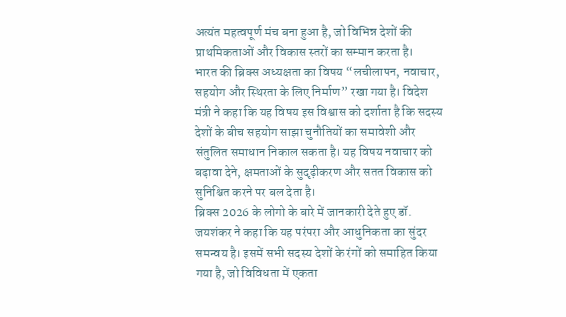अत्यंत महत्वपूर्ण मंच बना हुआ है, जो विभिन्न देशों की प्राथमिकताओं और विकास स्तरों का सम्मान करता है।
भारत की ब्रिक्स अध्यक्षता का विषय “लचीलापन, नवाचार, सहयोग और स्थिरता के लिए निर्माण” रखा गया है। विदेश मंत्री ने कहा कि यह विषय इस विश्वास को दर्शाता है कि सदस्य देशों के बीच सहयोग साझा चुनौतियों का समावेशी और संतुलित समाधान निकाल सकता है। यह विषय नवाचार को बढ़ावा देने, क्षमताओं के सुदृढ़ीकरण और सतत विकास को सुनिश्चित करने पर बल देता है।
ब्रिक्स 2026 के लोगो के बारे में जानकारी देते हुए डॉ. जयशंकर ने कहा कि यह परंपरा और आधुनिकता का सुंदर समन्वय है। इसमें सभी सदस्य देशों के रंगों को समाहित किया गया है, जो विविधता में एकता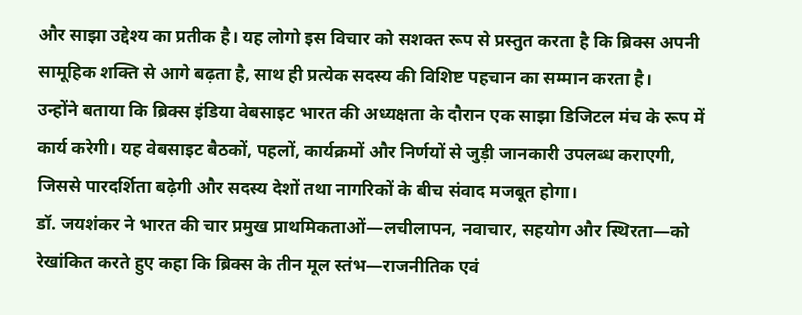और साझा उद्देश्य का प्रतीक है। यह लोगो इस विचार को सशक्त रूप से प्रस्तुत करता है कि ब्रिक्स अपनी सामूहिक शक्ति से आगे बढ़ता है, साथ ही प्रत्येक सदस्य की विशिष्ट पहचान का सम्मान करता है।
उन्होंने बताया कि ब्रिक्स इंडिया वेबसाइट भारत की अध्यक्षता के दौरान एक साझा डिजिटल मंच के रूप में कार्य करेगी। यह वेबसाइट बैठकों, पहलों, कार्यक्रमों और निर्णयों से जुड़ी जानकारी उपलब्ध कराएगी, जिससे पारदर्शिता बढ़ेगी और सदस्य देशों तथा नागरिकों के बीच संवाद मजबूत होगा।
डॉ. जयशंकर ने भारत की चार प्रमुख प्राथमिकताओं—लचीलापन, नवाचार, सहयोग और स्थिरता—को रेखांकित करते हुए कहा कि ब्रिक्स के तीन मूल स्तंभ—राजनीतिक एवं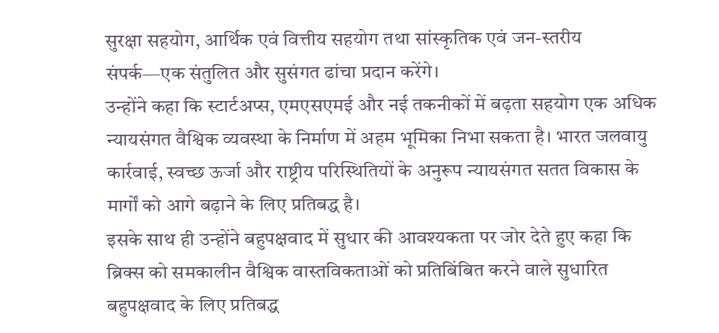सुरक्षा सहयोग, आर्थिक एवं वित्तीय सहयोग तथा सांस्कृतिक एवं जन-स्तरीय संपर्क—एक संतुलित और सुसंगत ढांचा प्रदान करेंगे।
उन्होंने कहा कि स्टार्टअप्स, एमएसएमई और नई तकनीकों में बढ़ता सहयोग एक अधिक न्यायसंगत वैश्विक व्यवस्था के निर्माण में अहम भूमिका निभा सकता है। भारत जलवायु कार्रवाई, स्वच्छ ऊर्जा और राष्ट्रीय परिस्थितियों के अनुरूप न्यायसंगत सतत विकास के मार्गों को आगे बढ़ाने के लिए प्रतिबद्ध है।
इसके साथ ही उन्होंने बहुपक्षवाद में सुधार की आवश्यकता पर जोर देते हुए कहा कि ब्रिक्स को समकालीन वैश्विक वास्तविकताओं को प्रतिबिंबित करने वाले सुधारित बहुपक्षवाद के लिए प्रतिबद्ध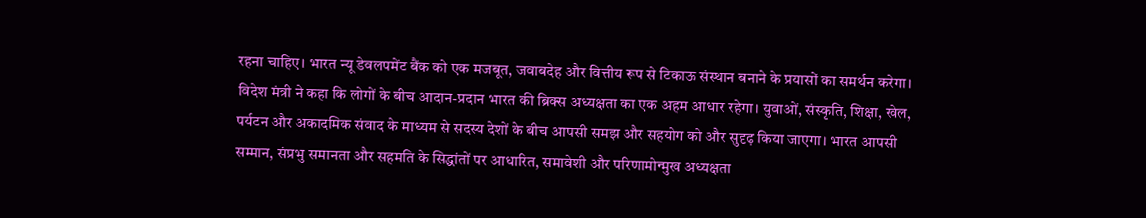रहना चाहिए। भारत न्यू डेवलपमेंट बैंक को एक मजबूत, जवाबदेह और वित्तीय रूप से टिकाऊ संस्थान बनाने के प्रयासों का समर्थन करेगा।
विदेश मंत्री ने कहा कि लोगों के बीच आदान-प्रदान भारत की ब्रिक्स अध्यक्षता का एक अहम आधार रहेगा। युवाओं, संस्कृति, शिक्षा, खेल, पर्यटन और अकादमिक संवाद के माध्यम से सदस्य देशों के बीच आपसी समझ और सहयोग को और सुदृढ़ किया जाएगा। भारत आपसी सम्मान, संप्रभु समानता और सहमति के सिद्धांतों पर आधारित, समावेशी और परिणामोन्मुख अध्यक्षता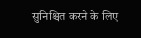सुनिश्चित करने के लिए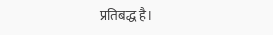प्रतिबद्ध है।